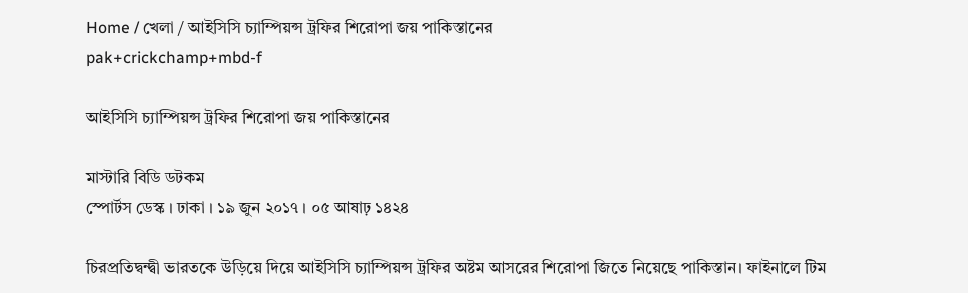Home / খেলা / আইসিসি চ্যাম্পিয়ন্স ট্রফির শিরোপা জয় পাকিস্তানের
pak+crickchamp+mbd-f

আইসিসি চ্যাম্পিয়ন্স ট্রফির শিরোপা জয় পাকিস্তানের

মাস্টারি বিডি ডটকম
স্পোর্টস ডেস্ক । ঢাকা । ১৯ জুন ২০১৭ । ০৫ আষাঢ় ১৪২৪

চিরপ্রতিদ্বন্দ্বী ভারতকে উড়িয়ে দিয়ে আইসিসি চ্যাম্পিয়ন্স ট্রফির অষ্টম আসরের শিরোপা জিতে নিয়েছে পাকিস্তান। ফাইনালে টিম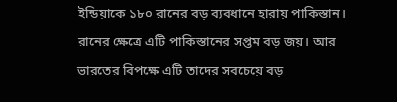ইন্ডিয়াকে ১৮০ রানের বড় ব্যবধানে হারায় পাকিস্তান। রানের ক্ষেত্রে এটি পাকিস্তানের সপ্তম বড় জয়। আর ভারতের বিপক্ষে এটি তাদের সবচেয়ে বড়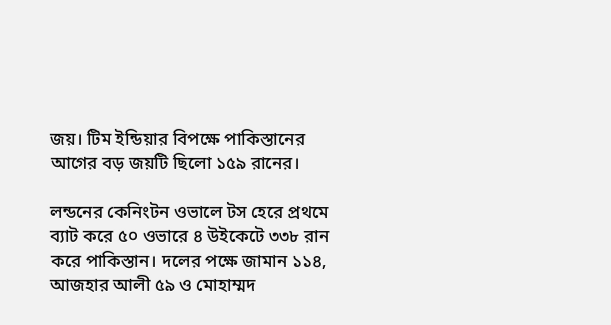জয়। টিম ইন্ডিয়ার বিপক্ষে পাকিস্তানের আগের বড় জয়টি ছিলো ১৫৯ রানের।

লন্ডনের কেনিংটন ওভালে টস হেরে প্রথমে ব্যাট করে ৫০ ওভারে ৪ উইকেটে ৩৩৮ রান করে পাকিস্তান। দলের পক্ষে জামান ১১৪, আজহার আলী ৫৯ ও মোহাম্মদ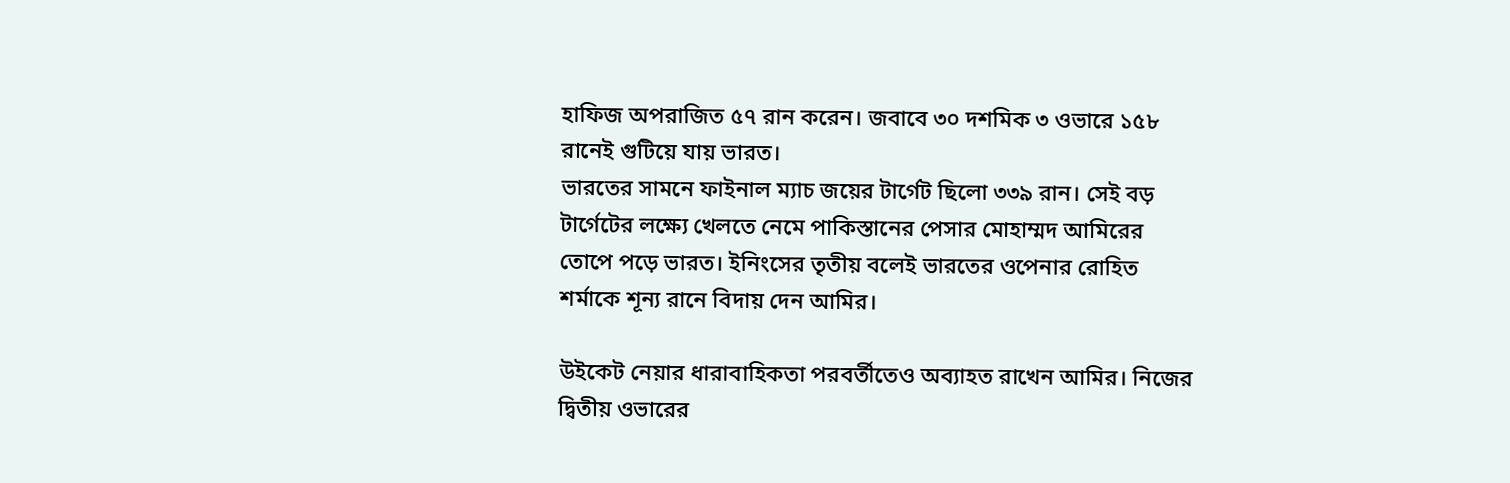হাফিজ অপরাজিত ৫৭ রান করেন। জবাবে ৩০ দশমিক ৩ ওভারে ১৫৮ রানেই গুটিয়ে যায় ভারত।
ভারতের সামনে ফাইনাল ম্যাচ জয়ের টার্গেট ছিলো ৩৩৯ রান। সেই বড় টার্গেটের লক্ষ্যে খেলতে নেমে পাকিস্তানের পেসার মোহাম্মদ আমিরের তোপে পড়ে ভারত। ইনিংসের তৃতীয় বলেই ভারতের ওপেনার রোহিত শর্মাকে শূন্য রানে বিদায় দেন আমির।

উইকেট নেয়ার ধারাবাহিকতা পরবর্তীতেও অব্যাহত রাখেন আমির। নিজের দ্বিতীয় ওভারের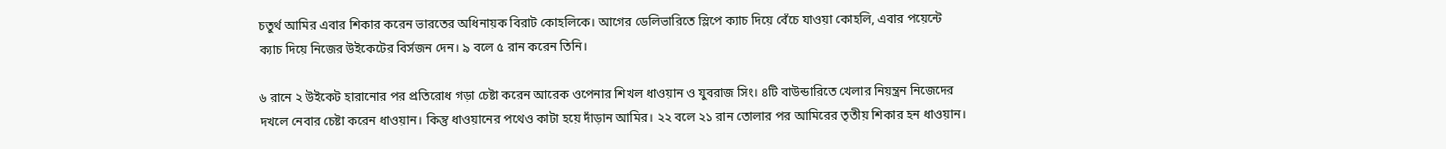চতুর্থ আমির এবার শিকার করেন ভারতের অধিনায়ক বিরাট কোহলিকে। আগের ডেলিভারিতে স্লিপে ক্যাচ দিয়ে বেঁচে যাওয়া কোহলি, এবার পয়েন্টে ক্যাচ দিয়ে নিজের উইকেটের বির্সজন দেন। ৯ বলে ৫ রান করেন তিনি।

৬ রানে ২ উইকেট হারানোর পর প্রতিরোধ গড়া চেষ্টা করেন আরেক ওপেনার শিখল ধাওয়ান ও যুবরাজ সিং। ৪টি বাউন্ডারিতে খেলার নিয়ন্ত্রন নিজেদের দখলে নেবার চেষ্টা করেন ধাওয়ান। কিন্তু ধাওয়ানের পথেও কাটা হয়ে দাঁড়ান আমির। ২২ বলে ২১ রান তোলার পর আমিরের তৃতীয় শিকার হন ধাওয়ান।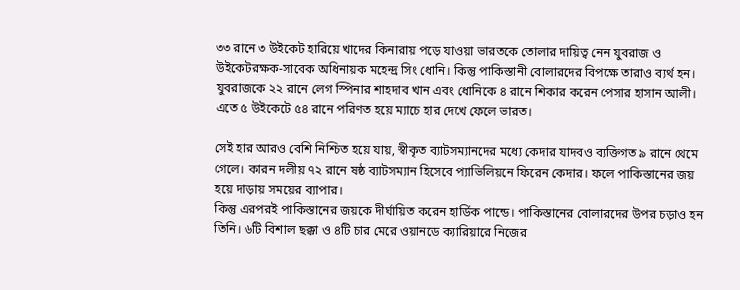৩৩ রানে ৩ উইকেট হারিয়ে খাদের কিনারায় পড়ে যাওয়া ভারতকে তোলার দায়িত্ব নেন যুবরাজ ও উইকেটরক্ষক-সাবেক অধিনায়ক মহেন্দ্র সিং ধোনি। কিন্তু পাকিস্তানী বোলারদের বিপক্ষে তারাও ব্যর্থ হন। যুবরাজকে ২২ রানে লেগ স্পিনার শাহদাব খান এবং ধোনিকে ৪ রানে শিকার করেন পেসার হাসান আলী। এতে ৫ উইকেটে ৫৪ রানে পরিণত হয়ে ম্যাচে হার দেখে ফেলে ভারত।

সেই হার আরও বেশি নিশ্চিত হয়ে যায়, স্বীকৃত ব্যাটসম্যানদের মধ্যে কেদার যাদবও ব্যক্তিগত ৯ রানে থেমে গেলে। কারন দলীয় ৭২ রানে ষষ্ঠ ব্যাটসম্যান হিসেবে প্যাভিলিয়নে ফিরেন কেদার। ফলে পাকিস্তানের জয় হয়ে দাড়ায় সময়ের ব্যাপার।
কিন্তু এরপরই পাকিস্তানের জয়কে দীর্ঘায়িত করেন হার্ডিক পান্ডে। পাকিস্তানের বোলারদের উপর চড়াও হন তিনি। ৬টি বিশাল ছক্কা ও ৪টি চার মেরে ওয়ানডে ক্যারিয়ারে নিজের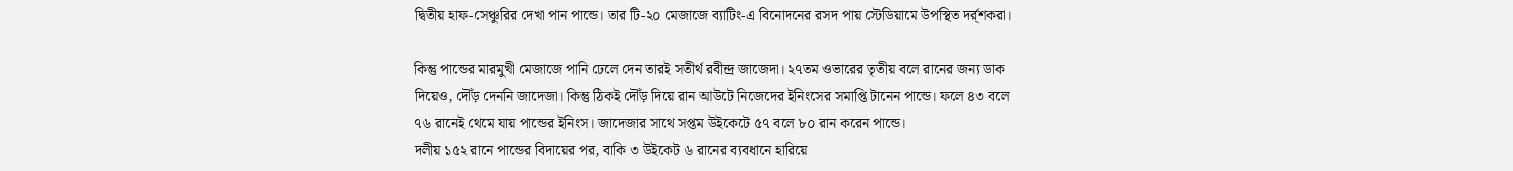দ্বিতীয় হাফ-সেঞ্চুরির দেখা পান পান্ডে। তার টি-২০ মেজাজে ব্যাটিং-এ বিনোদনের রসদ পায় স্টেডিয়ামে উপস্থিত দর্র্শকরা।

কিন্তু পান্ডের মারমুখী মেজাজে পানি ঢেলে দেন তারই সতীর্থ রবীন্দ্র জাজেদা। ২৭তম ওভারের তৃতীয় বলে রানের জন্য ডাক দিয়েও, দৌঁড় দেননি জাদেজা। কিন্তু ঠিকই দৌঁড় দিয়ে রান আউটে নিজেদের ইনিংসের সমাপ্তি টানেন পান্ডে। ফলে ৪৩ বলে ৭৬ রানেই থেমে যায় পান্ডের ইনিংস। জাদেজার সাথে সপ্তম উইকেটে ৫৭ বলে ৮০ রান করেন পান্ডে।
দলীয় ১৫২ রানে পান্ডের বিদায়ের পর, বাকি ৩ উইকেট ৬ রানের ব্যবধানে হারিয়ে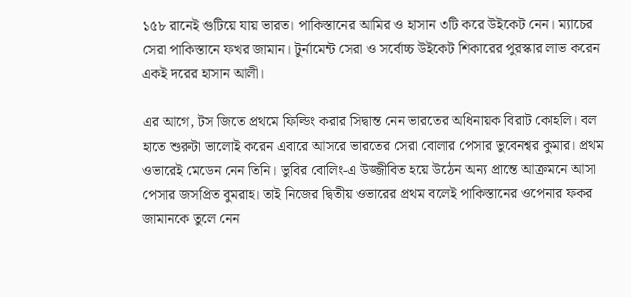১৫৮ রানেই গুটিয়ে যায় ভারত। পাকিস্তানের আমির ও হাসান ৩টি করে উইকেট নেন। ম্যাচের সেরা পাকিস্তানে ফখর জামান। টুর্নামেন্ট সেরা ও সর্বোচ্চ উইকেট শিকারের পুরস্কার লাভ করেন একই দরের হাসান আলী।

এর আগে, টস জিতে প্রথমে ফিল্ডিং করার সিদ্বান্ত নেন ভারতের অধিনায়ক বিরাট কোহলি। বল হাতে শুরুটা ভালোই করেন এবারে আসরে ভারতের সেরা বোলার পেসার ভুবেনশ্বর কুমার। প্রথম ওভারেই মেডেন নেন তিনি। ভুবির বোলিং-এ উজ্জীবিত হয়ে উঠেন অন্য প্রান্তে আক্রমনে আসা পেসার জসপ্রিত বুমরাহ। তাই নিজের দ্বিতীয় ওভারের প্রথম বলেই পাকিস্তানের ওপেনার ফকর জামানকে তুলে নেন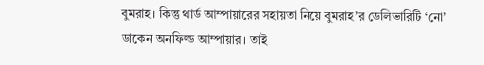বুমরাহ। কিন্তু থার্ড আম্পায়ারের সহায়তা নিয়ে বুমরাহ’র ডেলিভারিটি ‘নো’ ডাকেন অনফিল্ড আম্পায়ার। তাই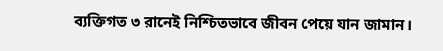ব্যক্তিগত ৩ রানেই নিশ্চিতভাবে জীবন পেয়ে যান জামান।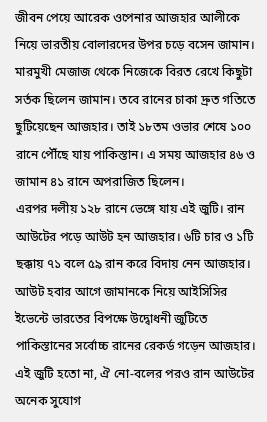জীবন পেয়ে আরেক ওপেনার আজহার আলীকে নিয়ে ভারতীয় বোলারদের উপর চড়ে বসেন জামান। মারমুখী মেজাজ থেকে নিজেকে বিরত রেখে কিছুটা সর্তক ছিলেন জামান। তবে রানের চাকা দ্রুত গতিতে ছুটিয়েছেন আজহার। তাই ১৮তম ওভার শেষে ১০০ রানে পৌঁছে যায় পাকিস্তান। এ সময় আজহার ৪৬ ও জামান ৪১ রানে অপরাজিত ছিলেন।
এরপর দলীয় ১২৮ রানে ভেঙ্গে যায় এই জুটি। রান আউটের পড়ে আউট হন আজহার। ৬টি চার ও ১টি ছক্কায় ৭১ বলে ৫৯ রান করে বিদায় নেন আজহার। আউট হবার আগে জামানকে নিয়ে আইসিসির ইভেন্টে ভারতের বিপক্ষে উদ্বোধনী জুটিতে পাকিস্তানের সর্বোচ্চ রানের রেকর্ড গড়েন আজহার। এই জুটি হতো না, ঐ নো-বলের পরও রান আউটের অনেক সুযোগ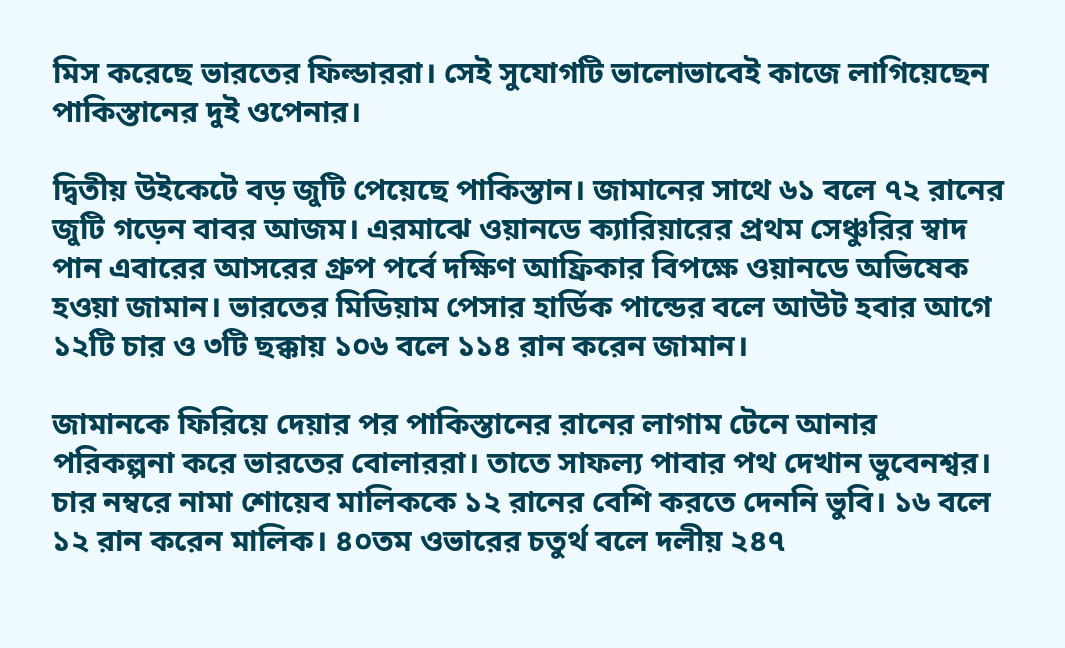মিস করেছে ভারতের ফিল্ডাররা। সেই সুযোগটি ভালোভাবেই কাজে লাগিয়েছেন পাকিস্তানের দুই ওপেনার।

দ্বিতীয় উইকেটে বড় জুটি পেয়েছে পাকিস্তান। জামানের সাথে ৬১ বলে ৭২ রানের জুটি গড়েন বাবর আজম। এরমাঝে ওয়ানডে ক্যারিয়ারের প্রথম সেঞ্চুরির স্বাদ পান এবারের আসরের গ্রুপ পর্বে দক্ষিণ আফ্রিকার বিপক্ষে ওয়ানডে অভিষেক হওয়া জামান। ভারতের মিডিয়াম পেসার হার্ডিক পান্ডের বলে আউট হবার আগে ১২টি চার ও ৩টি ছক্কায় ১০৬ বলে ১১৪ রান করেন জামান।

জামানকে ফিরিয়ে দেয়ার পর পাকিস্তানের রানের লাগাম টেনে আনার পরিকল্পনা করে ভারতের বোলাররা। তাতে সাফল্য পাবার পথ দেখান ভুবেনশ্বর। চার নম্বরে নামা শোয়েব মালিককে ১২ রানের বেশি করতে দেননি ভুবি। ১৬ বলে ১২ রান করেন মালিক। ৪০তম ওভারের চতুর্থ বলে দলীয় ২৪৭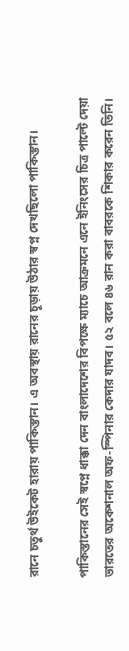রানে চতুর্থ উইকেট হারায় পাকিস্তান। এ অবস্থায় রানের চূড়ায় উঠার স্বপ্ন দেখছিলো পাকিস্তান।

পাকিস্তানের সেই স্বপ্নে ধাক্কা দেন বাংলাদেশের বিপক্ষে ম্যাচে আক্রমনে এনে ইনিংসের চিত্র পাল্টে দেয়া ভারতের অকেশনাল অফ-স্পিনার কেদার যাদব। ৫২ বলে ৪৬ রান করা বাবরকে শিকার করেন তিনি।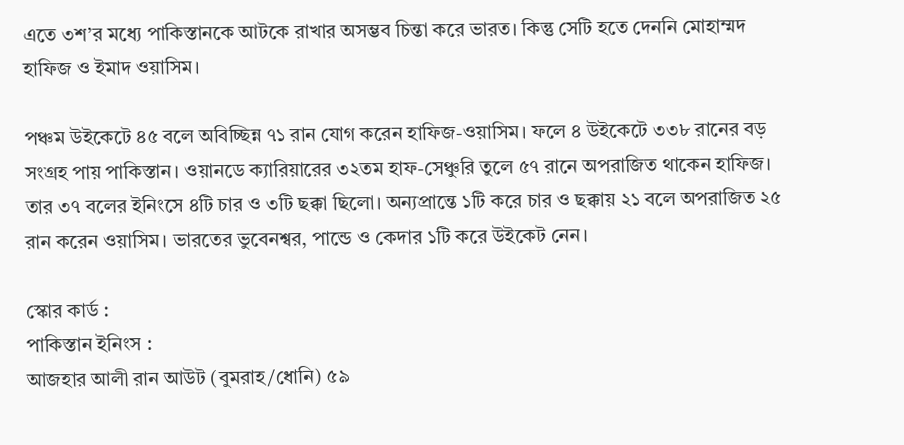এতে ৩শ’র মধ্যে পাকিস্তানকে আটকে রাখার অসম্ভব চিন্তা করে ভারত। কিন্তু সেটি হতে দেননি মোহাম্মদ হাফিজ ও ইমাদ ওয়াসিম।

পঞ্চম উইকেটে ৪৫ বলে অবিচ্ছিন্ন ৭১ রান যোগ করেন হাফিজ-ওয়াসিম। ফলে ৪ উইকেটে ৩৩৮ রানের বড় সংগ্রহ পায় পাকিস্তান। ওয়ানডে ক্যারিয়ারের ৩২তম হাফ-সেঞ্চুরি তুলে ৫৭ রানে অপরাজিত থাকেন হাফিজ। তার ৩৭ বলের ইনিংসে ৪টি চার ও ৩টি ছক্কা ছিলো। অন্যপ্রান্তে ১টি করে চার ও ছক্কায় ২১ বলে অপরাজিত ২৫ রান করেন ওয়াসিম। ভারতের ভুবেনশ্বর, পান্ডে ও কেদার ১টি করে উইকেট নেন।

স্কোর কার্ড :
পাকিস্তান ইনিংস :
আজহার আলী রান আউট (বুমরাহ/ধোনি) ৫৯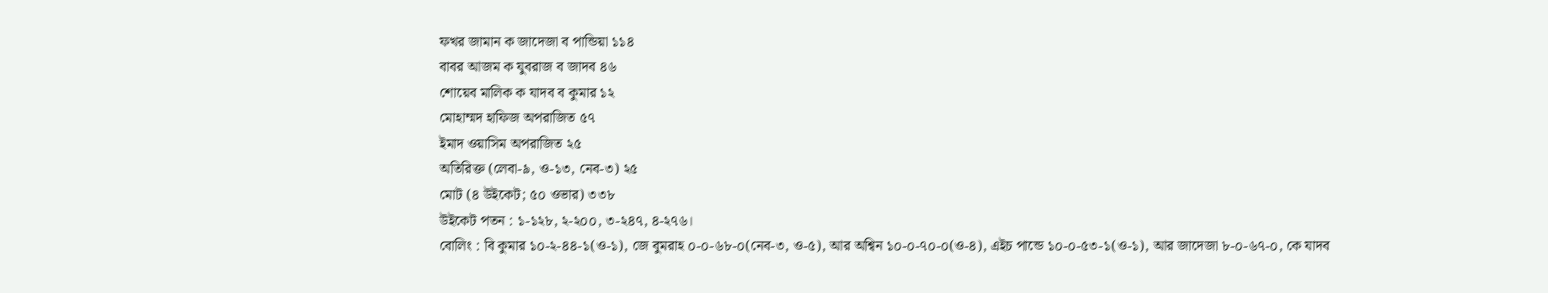ফখর জামান ক জাদেজা ব পান্ডিয়া ১১৪
বাবর আজম ক যুবরাজ ব জাদব ৪৬
শোয়েব মালিক ক যাদব ব কুমার ১২
মোহাম্মদ হাফিজ অপরাজিত ৫৭
ইমাদ ওয়াসিম অপরাজিত ২৫
অতিরিক্ত (লেবা-৯, ও-১৩, নেব-৩) ২৫
মোট (৪ উইকেট; ৫০ ওভার) ৩৩৮
উইকেট পতন : ১-১২৮, ২-২০০, ৩-২৪৭, ৪-২৭৬।
বোলিং : বি কুমার ১০-২-৪৪-১(ও-১), জে বুমরাহ ০-০-৬৮-০(নেব-৩, ও-৫), আর অশ্বিন ১০-০-৭০-০(ও-৪), এইচ পান্ডে ১০-০-৫৩-১(ও-১), আর জাদেজা ৮-০-৬৭-০, কে যাদব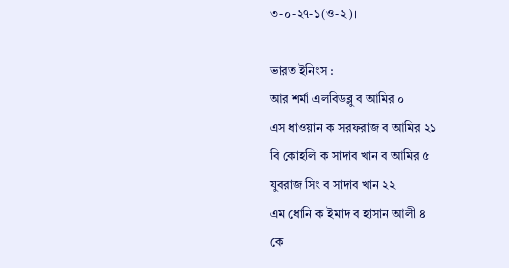৩-০-২৭-১(ও-২)।

ভারত ইনিংস :
আর শর্মা এলবিডব্লু ব আমির ০
এস ধাওয়ান ক সরফরাজ ব আমির ২১
বি কোহলি ক সাদাব খান ব আমির ৫
যুবরাজ সিং ব সাদাব খান ২২
এম ধোনি ক ইমাদ ব হাসান আলী ৪
কে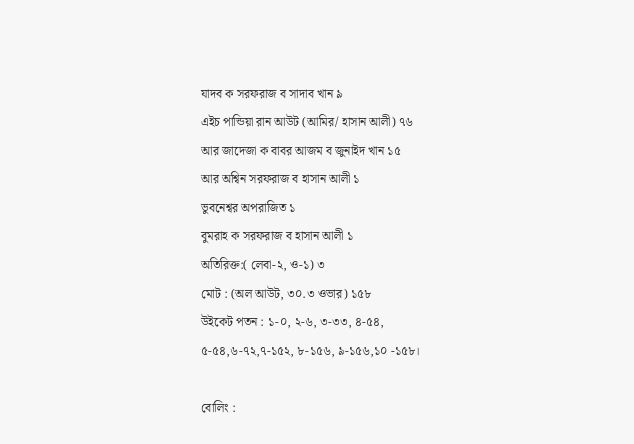যাদব ক সরফরাজ ব সাদাব খান ৯
এইচ পান্ডিয়া রান আউট (আমির/ হাসান আলী) ৭৬
আর জাদেজা ক বাবর আজম ব জুনাইদ খান ১৫
আর অশ্বিন সরফরাজ ব হাসান আলী ১
ভুবনেশ্বর অপরাজিত ১
বুমরাহ ক সরফরাজ ব হাসান আলী ১
অতিরিক্ত:( লেবা-২, ও-১) ৩
মোট : (অল আউট, ৩০.৩ ওভার) ১৫৮
উইকেট পতন : ১-০, ২-৬, ৩-৩৩, ৪-৫৪, ৫-৫৪,৬-৭২,৭-১৫২, ৮-১৫৬, ৯-১৫৬,১০ -১৫৮।

বোলিং :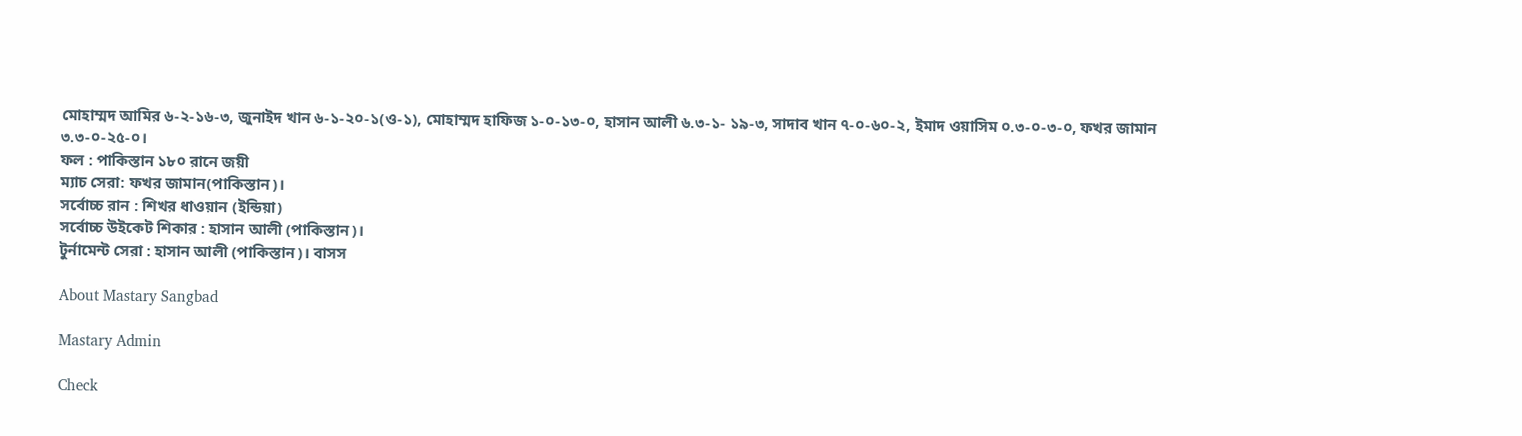মোহাম্মদ আমির ৬-২-১৬-৩, জুনাইদ খান ৬-১-২০-১(ও-১), মোহাম্মদ হাফিজ ১-০-১৩-০, হাসান আলী ৬.৩-১- ১৯-৩, সাদাব খান ৭-০-৬০-২, ইমাদ ওয়াসিম ০.৩-০-৩-০, ফখর জামান ৩.৩-০-২৫-০।
ফল : পাকিস্তান ১৮০ রানে জয়ী
ম্যাচ সেরা: ফখর জামান(পাকিস্তান)।
সর্বোচ্চ রান : শিখর ধাওয়ান (ইন্ডিয়া)
সর্বোচ্চ উইকেট শিকার : হাসান আলী (পাকিস্তান)।
টুর্নামেন্ট সেরা : হাসান আলী (পাকিস্তান)। বাসস

About Mastary Sangbad

Mastary Admin

Check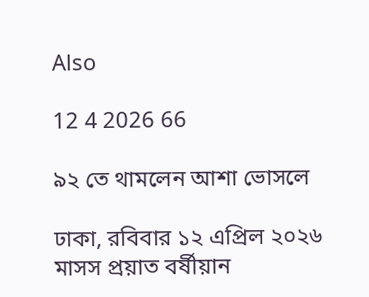Also

12 4 2026 66

৯২ তে থামলেন আশা ভোসলে

ঢাকা, রবিবার ১২ এপ্রিল ২০২৬ মাসস প্রয়াত বর্ষীয়ান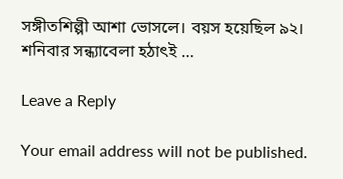সঙ্গীতশিল্পী আশা ভোসলে। বয়স হয়েছিল ৯২। শনিবার সন্ধ্যাবেলা হঠাৎই …

Leave a Reply

Your email address will not be published.